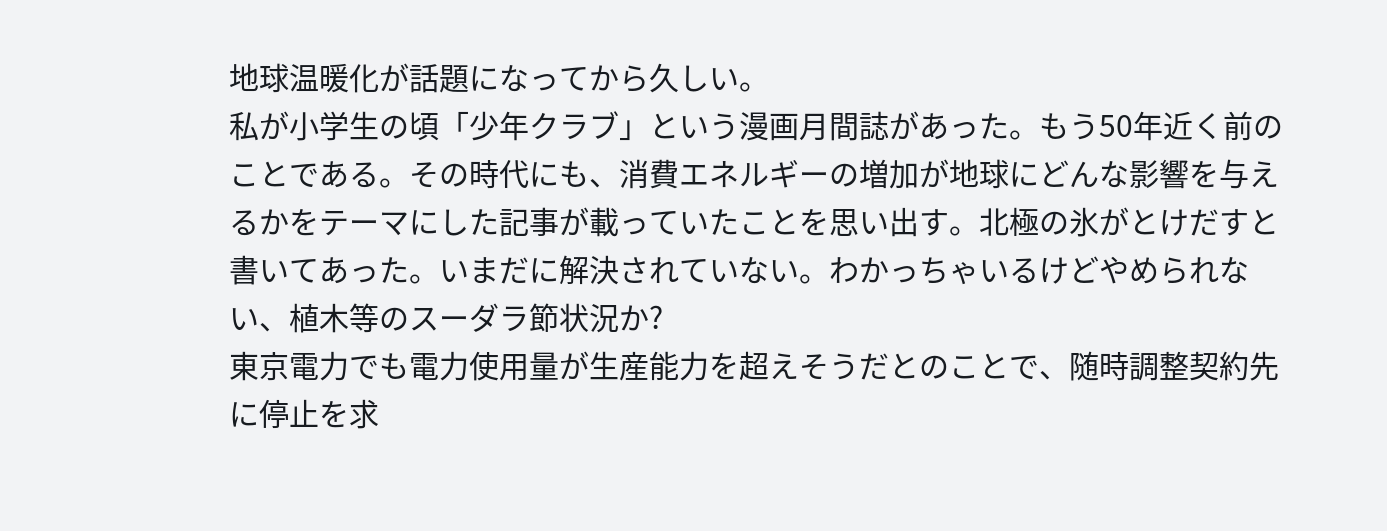地球温暖化が話題になってから久しい。
私が小学生の頃「少年クラブ」という漫画月間誌があった。もう50年近く前のことである。その時代にも、消費エネルギーの増加が地球にどんな影響を与えるかをテーマにした記事が載っていたことを思い出す。北極の氷がとけだすと書いてあった。いまだに解決されていない。わかっちゃいるけどやめられない、植木等のスーダラ節状況か?
東京電力でも電力使用量が生産能力を超えそうだとのことで、随時調整契約先に停止を求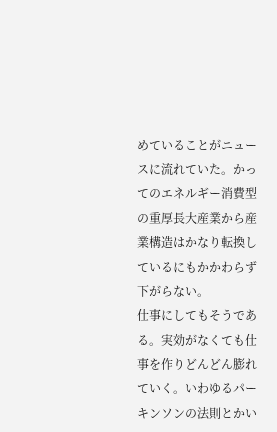めていることがニュースに流れていた。かってのエネルギー消費型の重厚長大産業から産業構造はかなり転換しているにもかかわらず下がらない。
仕事にしてもそうである。実効がなくても仕事を作りどんどん膨れていく。いわゆるパーキンソンの法則とかい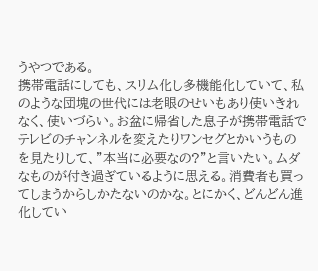うやつである。
携帯電話にしても、スリム化し多機能化していて、私のような団塊の世代には老眼のせいもあり使いきれなく、使いづらい。お盆に帰省した息子が携帯電話でテレビのチャンネルを変えたりワンセグとかいうものを見たりして、”本当に必要なの?”と言いたい。ムダなものが付き過ぎているように思える。消費者も買ってしまうからしかたないのかな。とにかく、どんどん進化してい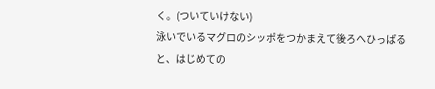く。(ついていけない)
泳いでいるマグロのシッポをつかまえて後ろへひっぱると、はじめての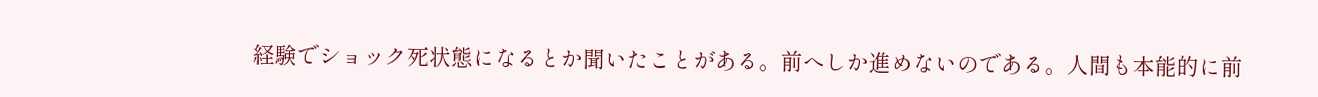経験でショック死状態になるとか聞いたことがある。前へしか進めないのである。人間も本能的に前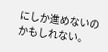にしか進めないのかもしれない。